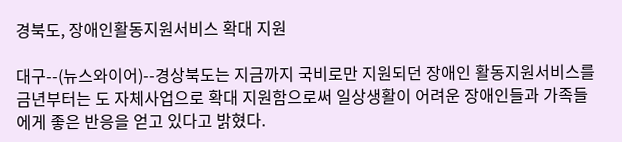경북도, 장애인활동지원서비스 확대 지원

대구--(뉴스와이어)--경상북도는 지금까지 국비로만 지원되던 장애인 활동지원서비스를 금년부터는 도 자체사업으로 확대 지원함으로써 일상생활이 어려운 장애인들과 가족들에게 좋은 반응을 얻고 있다고 밝혔다.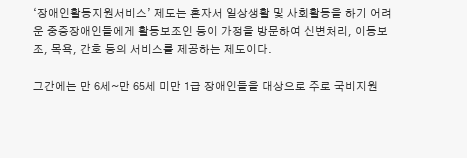‘장애인활동지원서비스’ 제도는 혼자서 일상생활 및 사회활동을 하기 어려운 중증장애인들에게 활동보조인 등이 가정을 방문하여 신변처리, 이동보조, 목욕, 간호 등의 서비스를 제공하는 제도이다.

그간에는 만 6세~만 65세 미만 1급 장애인들을 대상으로 주로 국비지원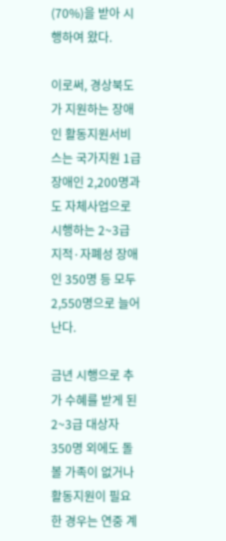(70%)을 받아 시행하여 왔다.

이로써, 경상북도가 지원하는 장애인 활동지원서비스는 국가지원 1급 장애인 2,200명과 도 자체사업으로 시행하는 2~3급 지적·자폐성 장애인 350명 등 모두 2,550명으로 늘어난다.

금년 시행으로 추가 수혜를 받게 된 2~3급 대상자 350명 외에도 돌볼 가족이 없거나 활동지원이 필요한 경우는 연중 계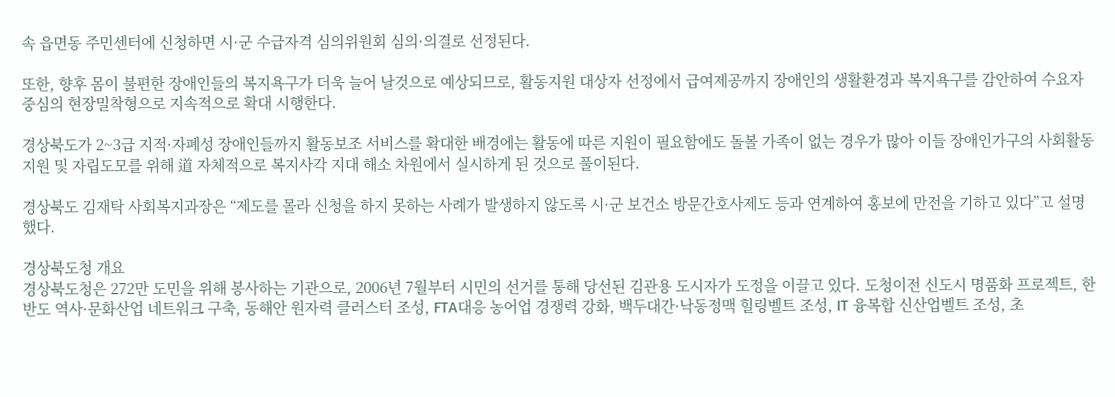속 읍면동 주민센터에 신청하면 시·군 수급자격 심의위원회 심의·의결로 선정된다.

또한, 향후 몸이 불편한 장애인들의 복지욕구가 더욱 늘어 날것으로 예상되므로, 활동지원 대상자 선정에서 급여제공까지 장애인의 생활환경과 복지욕구를 감안하여 수요자 중심의 현장밀착형으로 지속적으로 확대 시행한다.

경상북도가 2~3급 지적·자폐성 장애인들까지 활동보조 서비스를 확대한 배경에는 활동에 따른 지원이 필요함에도 돌볼 가족이 없는 경우가 많아 이들 장애인가구의 사회활동 지원 및 자립도모를 위해 道 자체적으로 복지사각 지대 해소 차원에서 실시하게 된 것으로 풀이된다.

경상북도 김재탁 사회복지과장은 “제도를 몰라 신청을 하지 못하는 사례가 발생하지 않도록 시·군 보건소 방문간호사제도 등과 연계하여 홍보에 만전을 기하고 있다”고 설명했다.

경상북도청 개요
경상북도청은 272만 도민을 위해 봉사하는 기관으로, 2006년 7월부터 시민의 선거를 통해 당선된 김관용 도시자가 도정을 이끌고 있다. 도청이전 신도시 명품화 프로젝트, 한반도 역사·문화산업 네트워크 구축, 동해안 원자력 클러스터 조성, FTA대응 농어업 경쟁력 강화, 백두대간·낙동정맥 힐링벨트 조성, IT 융복합 신산업벨트 조성, 초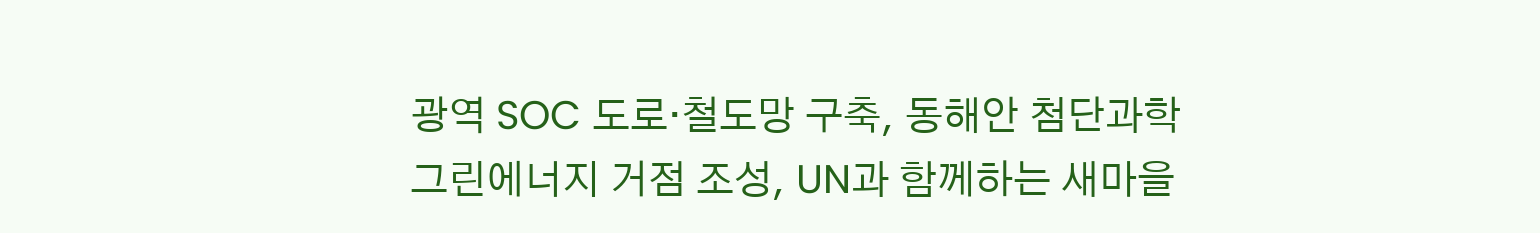광역 SOC 도로·철도망 구축, 동해안 첨단과학 그린에너지 거점 조성, UN과 함께하는 새마을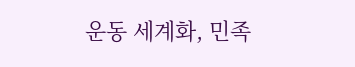운동 세계화, 민족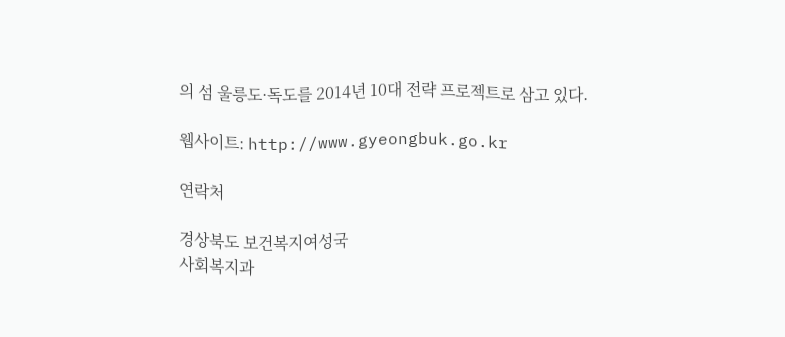의 섬 울릉도·독도를 2014년 10대 전략 프로젝트로 삼고 있다.

웹사이트: http://www.gyeongbuk.go.kr

연락처

경상북도 보건복지여성국
사회복지과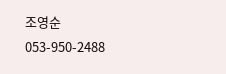조영순
053-950-2488